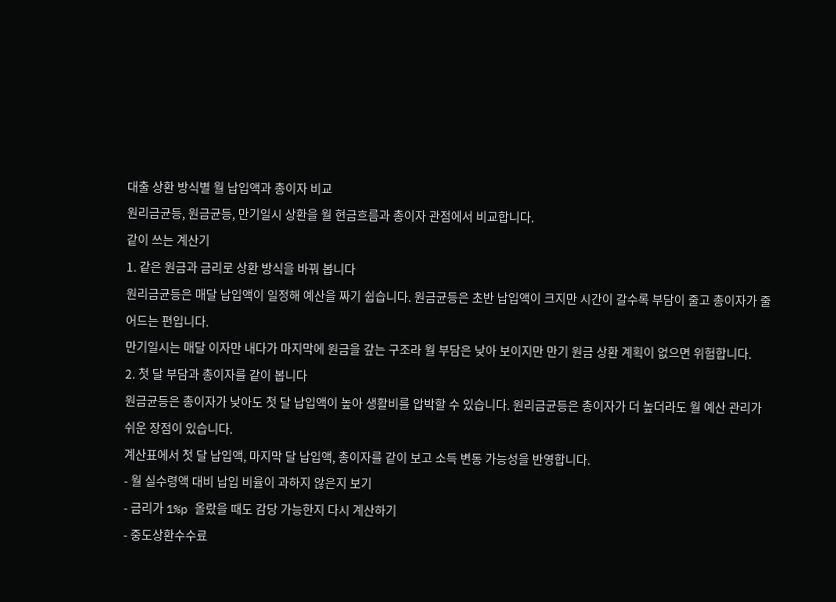대출 상환 방식별 월 납입액과 총이자 비교
원리금균등, 원금균등, 만기일시 상환을 월 현금흐름과 총이자 관점에서 비교합니다.
같이 쓰는 계산기
1. 같은 원금과 금리로 상환 방식을 바꿔 봅니다
원리금균등은 매달 납입액이 일정해 예산을 짜기 쉽습니다. 원금균등은 초반 납입액이 크지만 시간이 갈수록 부담이 줄고 총이자가 줄어드는 편입니다.
만기일시는 매달 이자만 내다가 마지막에 원금을 갚는 구조라 월 부담은 낮아 보이지만 만기 원금 상환 계획이 없으면 위험합니다.
2. 첫 달 부담과 총이자를 같이 봅니다
원금균등은 총이자가 낮아도 첫 달 납입액이 높아 생활비를 압박할 수 있습니다. 원리금균등은 총이자가 더 높더라도 월 예산 관리가 쉬운 장점이 있습니다.
계산표에서 첫 달 납입액, 마지막 달 납입액, 총이자를 같이 보고 소득 변동 가능성을 반영합니다.
- 월 실수령액 대비 납입 비율이 과하지 않은지 보기
- 금리가 1%p 올랐을 때도 감당 가능한지 다시 계산하기
- 중도상환수수료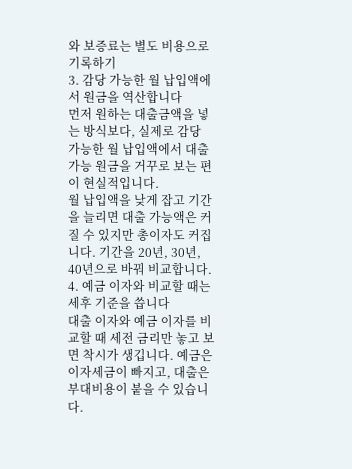와 보증료는 별도 비용으로 기록하기
3. 감당 가능한 월 납입액에서 원금을 역산합니다
먼저 원하는 대출금액을 넣는 방식보다, 실제로 감당 가능한 월 납입액에서 대출 가능 원금을 거꾸로 보는 편이 현실적입니다.
월 납입액을 낮게 잡고 기간을 늘리면 대출 가능액은 커질 수 있지만 총이자도 커집니다. 기간을 20년, 30년, 40년으로 바꿔 비교합니다.
4. 예금 이자와 비교할 때는 세후 기준을 씁니다
대출 이자와 예금 이자를 비교할 때 세전 금리만 놓고 보면 착시가 생깁니다. 예금은 이자세금이 빠지고, 대출은 부대비용이 붙을 수 있습니다.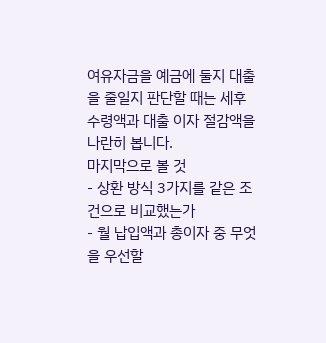여유자금을 예금에 둘지 대출을 줄일지 판단할 때는 세후 수령액과 대출 이자 절감액을 나란히 봅니다.
마지막으로 볼 것
- 상환 방식 3가지를 같은 조건으로 비교했는가
- 월 납입액과 총이자 중 무엇을 우선할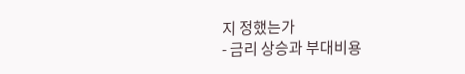지 정했는가
- 금리 상승과 부대비용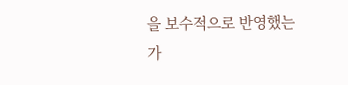을 보수적으로 반영했는가